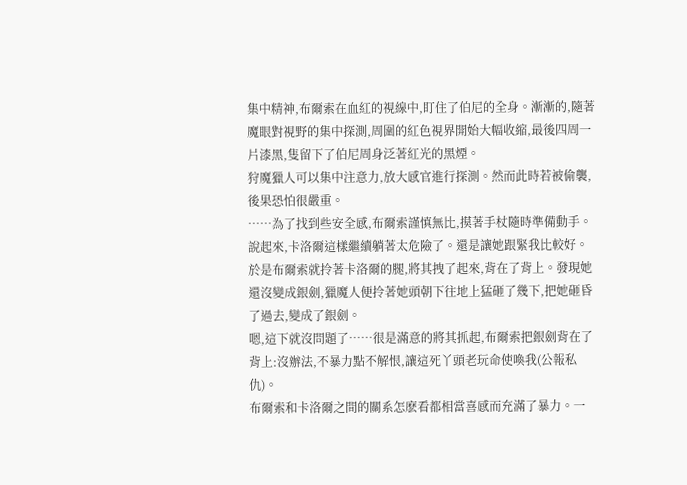集中精神,布爾索在血紅的視線中,盯住了伯尼的全身。漸漸的,隨著魔眼對視野的集中探測,周圍的紅色視界開始大幅收縮,最後四周一片漆黑,隻留下了伯尼周身泛著紅光的黑煙。
狩魔獵人可以集中注意力,放大感官進行探測。然而此時若被偷襲,後果恐怕很嚴重。
……為了找到些安全感,布爾索謹慎無比,摸著手杖隨時準備動手。
說起來,卡洛爾這樣繼續躺著太危險了。還是讓她跟緊我比較好。
於是布爾索就拎著卡洛爾的腿,將其拽了起來,背在了背上。發現她還沒變成銀劍,獵魔人便拎著她頭朝下往地上猛砸了幾下,把她砸昏了過去,變成了銀劍。
嗯,這下就沒問題了……很是滿意的將其抓起,布爾索把銀劍背在了背上:沒辦法,不暴力點不解恨,讓這死丫頭老玩命使喚我(公報私仇)。
布爾索和卡洛爾之間的關系怎麽看都相當喜感而充滿了暴力。一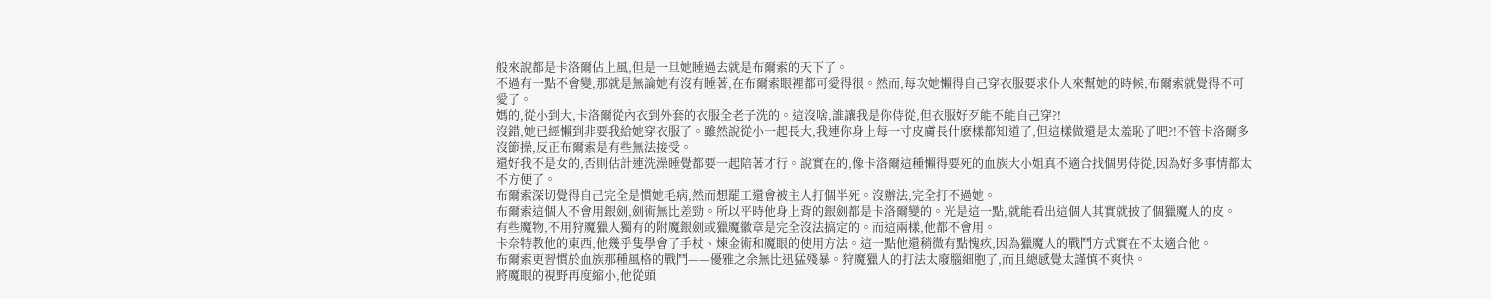般來說都是卡洛爾佔上風,但是一旦她睡過去就是布爾索的天下了。
不過有一點不會變,那就是無論她有沒有睡著,在布爾索眼裡都可愛得很。然而,每次她懶得自己穿衣服要求仆人來幫她的時候,布爾索就覺得不可愛了。
媽的,從小到大,卡洛爾從內衣到外套的衣服全老子洗的。這沒啥,誰讓我是你侍從,但衣服好歹能不能自己穿?!
沒錯,她已經懶到非要我給她穿衣服了。雖然說從小一起長大,我連你身上每一寸皮膚長什麽樣都知道了,但這樣做還是太羞恥了吧?!不管卡洛爾多沒節操,反正布爾索是有些無法接受。
還好我不是女的,否則估計連洗澡睡覺都要一起陪著才行。說實在的,像卡洛爾這種懶得要死的血族大小姐真不適合找個男侍從,因為好多事情都太不方便了。
布爾索深切覺得自己完全是慣她毛病,然而想罷工還會被主人打個半死。沒辦法,完全打不過她。
布爾索這個人不會用銀劍,劍術無比差勁。所以平時他身上背的銀劍都是卡洛爾變的。光是這一點,就能看出這個人其實就披了個獵魔人的皮。
有些魔物,不用狩魔獵人獨有的附魔銀劍或獵魔徽章是完全沒法搞定的。而這兩樣,他都不會用。
卡奈特教他的東西,他幾乎隻學會了手杖、煉金術和魔眼的使用方法。這一點他還稍微有點愧疚,因為獵魔人的戰鬥方式實在不太適合他。
布爾索更習慣於血族那種風格的戰鬥——優雅之余無比迅猛殘暴。狩魔獵人的打法太廢腦細胞了,而且總感覺太謹慎不爽快。
將魔眼的視野再度縮小,他從頭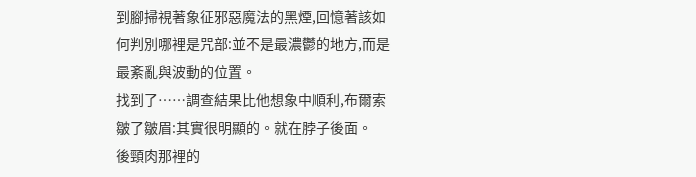到腳掃視著象征邪惡魔法的黑煙,回憶著該如何判別哪裡是咒部:並不是最濃鬱的地方,而是最紊亂與波動的位置。
找到了……調查結果比他想象中順利,布爾索皺了皺眉:其實很明顯的。就在脖子後面。
後頸肉那裡的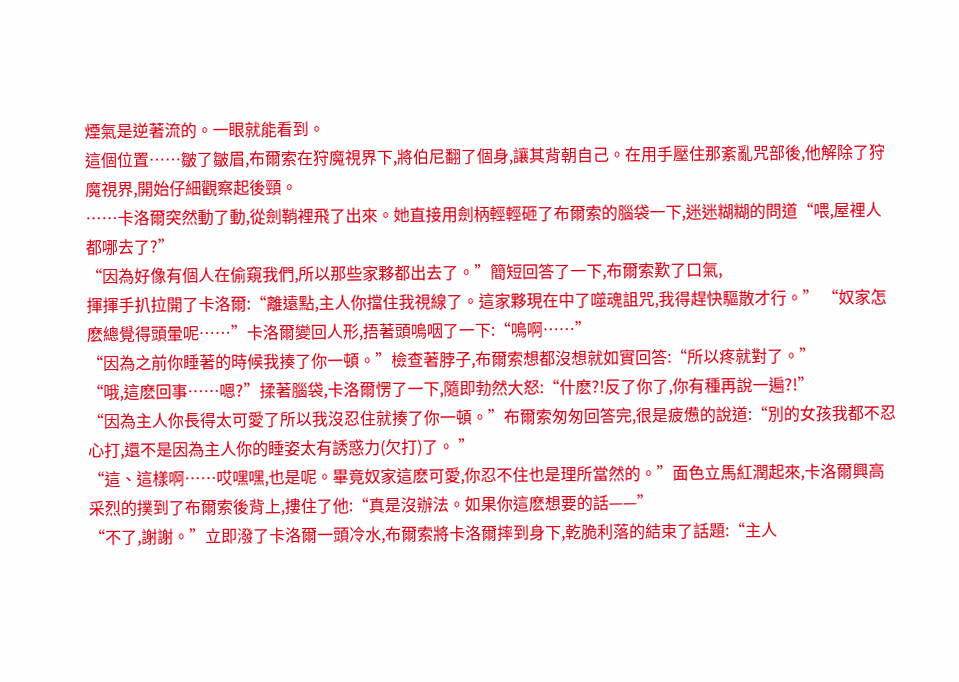煙氣是逆著流的。一眼就能看到。
這個位置……皺了皺眉,布爾索在狩魔視界下,將伯尼翻了個身,讓其背朝自己。在用手壓住那紊亂咒部後,他解除了狩魔視界,開始仔細觀察起後頸。
……卡洛爾突然動了動,從劍鞘裡飛了出來。她直接用劍柄輕輕砸了布爾索的腦袋一下,迷迷糊糊的問道“喂,屋裡人都哪去了?”
“因為好像有個人在偷窺我們,所以那些家夥都出去了。”簡短回答了一下,布爾索歎了口氣,
揮揮手扒拉開了卡洛爾:“離遠點,主人你擋住我視線了。這家夥現在中了噬魂詛咒,我得趕快驅散才行。” “奴家怎麽總覺得頭暈呢……”卡洛爾變回人形,捂著頭嗚咽了一下:“嗚啊……”
“因為之前你睡著的時候我揍了你一頓。”檢查著脖子,布爾索想都沒想就如實回答:“所以疼就對了。”
“哦,這麽回事……嗯?”揉著腦袋,卡洛爾愣了一下,隨即勃然大怒:“什麽?!反了你了,你有種再說一遍?!”
“因為主人你長得太可愛了所以我沒忍住就揍了你一頓。”布爾索匆匆回答完,很是疲憊的說道:“別的女孩我都不忍心打,還不是因為主人你的睡姿太有誘惑力(欠打)了。 ”
“這、這樣啊……哎嘿嘿,也是呢。畢竟奴家這麽可愛,你忍不住也是理所當然的。”面色立馬紅潤起來,卡洛爾興高采烈的撲到了布爾索後背上,摟住了他:“真是沒辦法。如果你這麽想要的話——”
“不了,謝謝。”立即潑了卡洛爾一頭冷水,布爾索將卡洛爾摔到身下,乾脆利落的結束了話題:“主人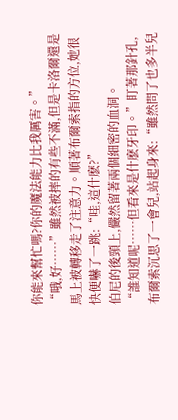你能來幫忙嗎?你的魔法能力比我厲害。”
“哦,好……”雖然被摔的有些不滿,但是卡洛爾還是馬上被轉移走了注意力。順著布爾索指的方位,她很快便嚇了一跳:“哇,這什麽?”
伯尼的後頸上,儼然留著兩個細密的血洞。
“誰知道呢……但看來是什麽牙印。”盯著那針孔,布爾索沉思了一會兒,站起身來:“雖然問了也多半兒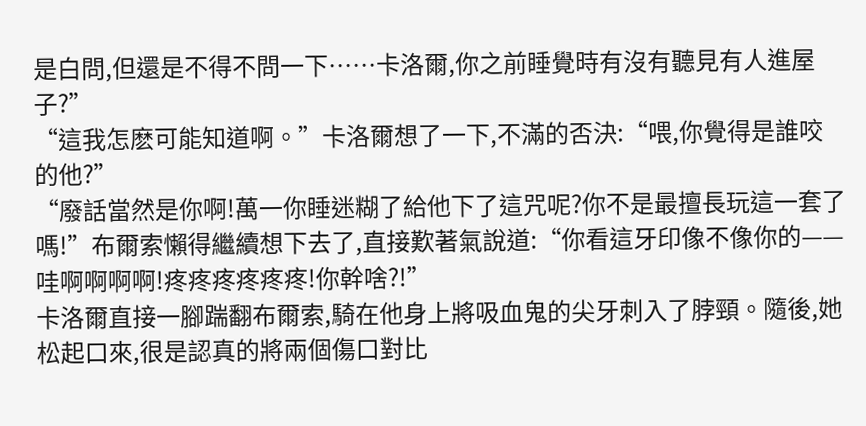是白問,但還是不得不問一下……卡洛爾,你之前睡覺時有沒有聽見有人進屋子?”
“這我怎麽可能知道啊。”卡洛爾想了一下,不滿的否決:“喂,你覺得是誰咬的他?”
“廢話當然是你啊!萬一你睡迷糊了給他下了這咒呢?你不是最擅長玩這一套了嗎!”布爾索懶得繼續想下去了,直接歎著氣說道:“你看這牙印像不像你的——哇啊啊啊啊!疼疼疼疼疼疼!你幹啥?!”
卡洛爾直接一腳踹翻布爾索,騎在他身上將吸血鬼的尖牙刺入了脖頸。隨後,她松起口來,很是認真的將兩個傷口對比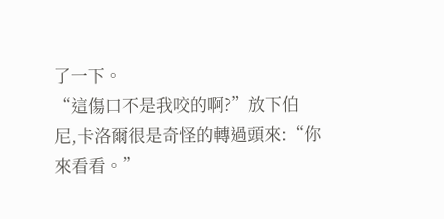了一下。
“這傷口不是我咬的啊?”放下伯尼,卡洛爾很是奇怪的轉過頭來:“你來看看。”